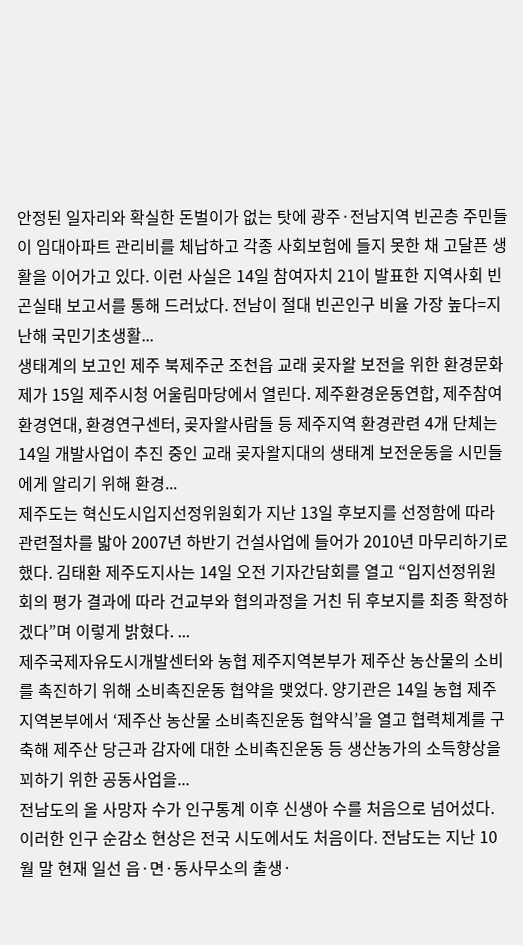안정된 일자리와 확실한 돈벌이가 없는 탓에 광주·전남지역 빈곤층 주민들이 임대아파트 관리비를 체납하고 각종 사회보험에 들지 못한 채 고달픈 생활을 이어가고 있다. 이런 사실은 14일 참여자치 21이 발표한 지역사회 빈곤실태 보고서를 통해 드러났다. 전남이 절대 빈곤인구 비율 가장 높다=지난해 국민기초생활...
생태계의 보고인 제주 북제주군 조천읍 교래 곶자왈 보전을 위한 환경문화제가 15일 제주시청 어울림마당에서 열린다. 제주환경운동연합, 제주참여환경연대, 환경연구센터, 곶자왈사람들 등 제주지역 환경관련 4개 단체는 14일 개발사업이 추진 중인 교래 곶자왈지대의 생태계 보전운동을 시민들에게 알리기 위해 환경...
제주도는 혁신도시입지선정위원회가 지난 13일 후보지를 선정함에 따라 관련절차를 밟아 2007년 하반기 건설사업에 들어가 2010년 마무리하기로 했다. 김태환 제주도지사는 14일 오전 기자간담회를 열고 “입지선정위원회의 평가 결과에 따라 건교부와 협의과정을 거친 뒤 후보지를 최종 확정하겠다”며 이렇게 밝혔다. ...
제주국제자유도시개발센터와 농협 제주지역본부가 제주산 농산물의 소비를 촉진하기 위해 소비촉진운동 협약을 맺었다. 양기관은 14일 농협 제주지역본부에서 ‘제주산 농산물 소비촉진운동 협약식’을 열고 협력체계를 구축해 제주산 당근과 감자에 대한 소비촉진운동 등 생산농가의 소득향상을 꾀하기 위한 공동사업을...
전남도의 올 사망자 수가 인구통계 이후 신생아 수를 처음으로 넘어섰다. 이러한 인구 순감소 현상은 전국 시도에서도 처음이다. 전남도는 지난 10월 말 현재 일선 읍·면·동사무소의 출생·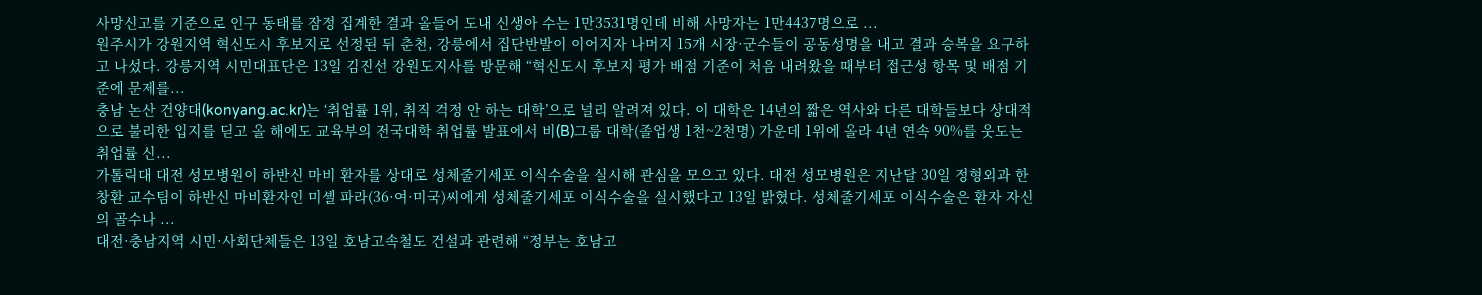사망신고를 기준으로 인구 동태를 잠정 집계한 결과 올들어 도내 신생아 수는 1만3531명인데 비해 사망자는 1만4437명으로 ...
원주시가 강원지역 혁신도시 후보지로 선정된 뒤 춘천, 강릉에서 집단반발이 이어지자 나머지 15개 시장·군수들이 공동성명을 내고 결과 승복을 요구하고 나섰다. 강릉지역 시민대표단은 13일 김진선 강원도지사를 방문해 “혁신도시 후보지 평가 배점 기준이 처음 내려왔을 때부터 접근성 항목 및 배점 기준에 문제를...
충남 논산 건양대(konyang.ac.kr)는 ‘취업률 1위, 취직 걱정 안 하는 대학’으로 널리 알려져 있다. 이 대학은 14년의 짧은 역사와 다른 대학들보다 상대적으로 불리한 입지를 딛고 올 해에도 교육부의 전국대학 취업률 발표에서 비(B)그룹 대학(졸업생 1천~2천명) 가운데 1위에 올라 4년 연속 90%를 웃도는 취업률 신...
가톨릭대 대전 성모병원이 하반신 마비 환자를 상대로 성체줄기세포 이식수술을 실시해 관심을 모으고 있다. 대전 성모병원은 지난달 30일 정형외과 한창환 교수팀이 하반신 마비환자인 미셸 파라(36·여·미국)씨에게 성체줄기세포 이식수술을 실시했다고 13일 밝혔다. 성체줄기세포 이식수술은 환자 자신의 골수나 ...
대전·충남지역 시민·사회단체들은 13일 호남고속철도 건설과 관련해 “정부는 호남고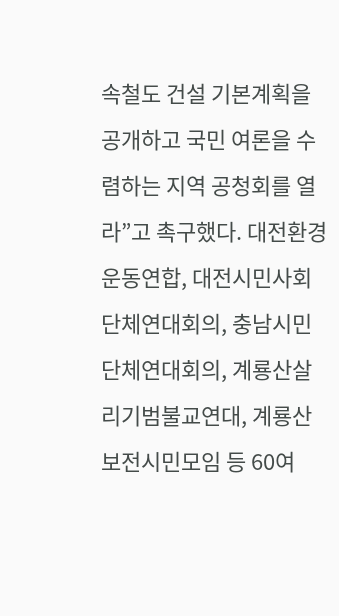속철도 건설 기본계획을 공개하고 국민 여론을 수렴하는 지역 공청회를 열라”고 촉구했다. 대전환경운동연합, 대전시민사회단체연대회의, 충남시민단체연대회의, 계룡산살리기범불교연대, 계룡산보전시민모임 등 60여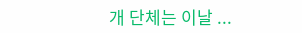개 단체는 이날 ...